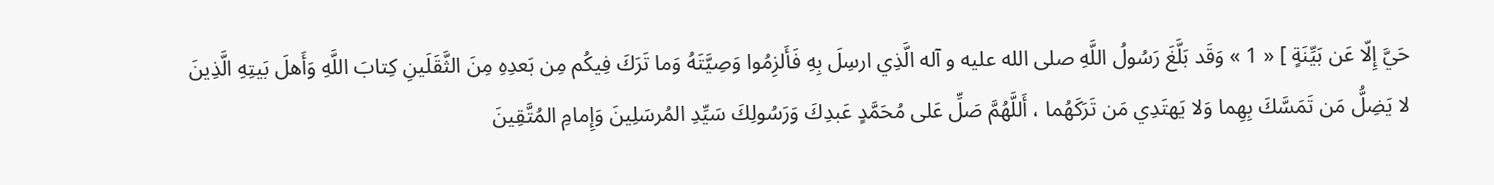حَيَّ إِلّا عَن بَيِّنَةٍ ] « 1 » وَقَد بَلَّغَ رَسُولُ اللَّهِ صلى الله عليه و آله الَّذِي ارسِلَ بِهِ فَأَلزِمُوا وَصِيَّتَهُ وَما تَرَكَ فِيكُم مِن بَعدِهِ مِنَ الثَّقَلَينِ كِتابَ اللَّهِ وَأَهلَ بَيتِهِ الَّذِينَ لا يَضِلُّ مَن تَمَسَّكَ بِهِما وَلا يَهتَدِي مَن تَرَكَهُما ، أَللَّهُمَّ صَلِّ عَلى مُحَمَّدٍ عَبدِكَ وَرَسُولِكَ سَيِّدِ المُرسَلِينَ وَإِمامِ المُتَّقِينَ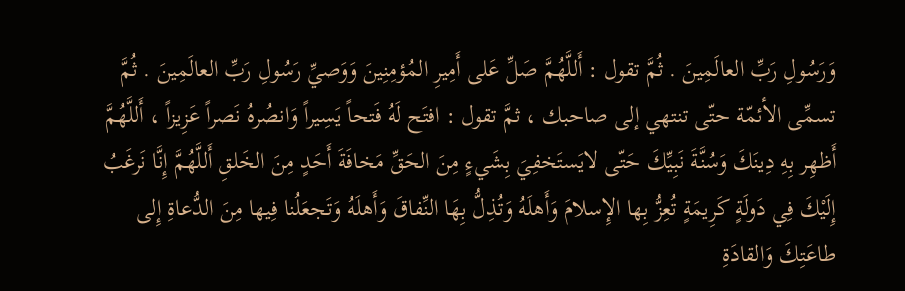وَرَسُولِ رَبِّ العالَمِينَ . ثُمَّ تقول : أَللَّهُمَّ صَلِّ عَلى أَمِيرِ المُؤمِنِينَ وَوَصيِّ رَسُولِ رَبِّ العالَمِينَ . ثُمَّ تسمِّى الأئمّة حتّى تنتهي إلى صاحبك ، ثمَّ تقول : افتَح لَهُ فَتحاً يَسِيراً وَانصُرهُ نَصراً عَزِيزاً ، أَللَّهُمَّ أَظهِر بِهِ دِينَكَ وَسُنَّةَ نَبِيِّكَ حَتّى لايَستَخفِيَ بِشَيءٍ مِنَ الحَقِّ مَخافَةَ أَحَدٍ مِنَ الخَلقِ أَللَّهُمَّ إِنَّا نَرغَبُ إِلَيْكَ فِي دَولَةٍ كَرِيمَةٍ تُعِزُّ بِها الإِسلامَ وَأَهلَهُ وَتُذِلُّ بِهَا النِّفاقَ وَأَهلَهُ وَتَجعَلُنا فِيها مِنَ الدُّعاةِ إِلى طاعَتِكَ وَالقادَةِ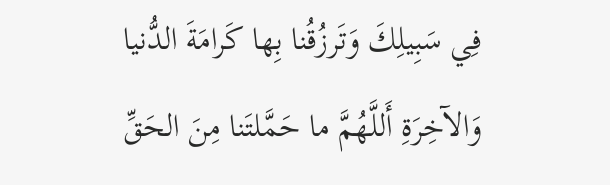فِي سَبِيلِكَ وَتَرزُقُنا بِها كَرامَةَ الدُّنيا وَالآخِرَةِ أَللَّهُمَّ ما حَمَّلتَنا مِنَ الحَقِّ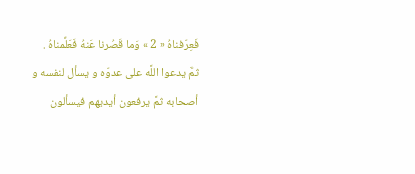فَعِرّفناهُ « 2 » وَما قَصُرنا عَنهُ فَعَلِّمناهُ .
ثمَّ يدعوا اللَّه على عدوّه و يسأل لنفسه و أصحابه ثمَّ يرفعون أيديهم فيسألون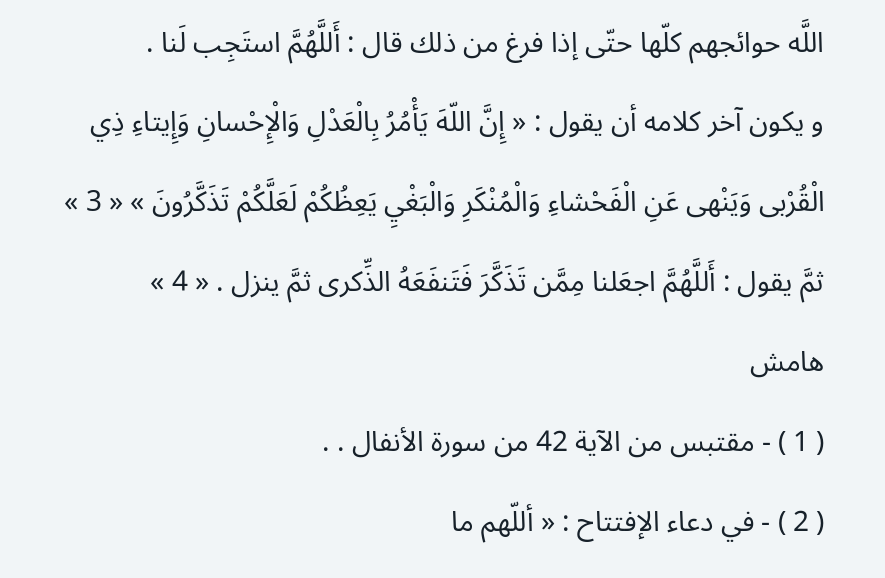اللَّه حوائجهم كلّها حتّى إذا فرغ من ذلك قال : أَللَّهُمَّ استَجِب لَنا .
و يكون آخر كلامه أن يقول : « إِنَّ اللّهَ يَأْمُرُ بِالْعَدْلِ وَالْإِحْسانِ وَإِيتاءِ ذِي الْقُرْبى وَيَنْهى عَنِ الْفَحْشاءِ وَالْمُنْكَرِ وَالْبَغْيِ يَعِظُكُمْ لَعَلَّكُمْ تَذَكَّرُونَ » « 3 » ثمَّ يقول : أَللَّهُمَّ اجعَلنا مِمَّن تَذَكَّرَ فَتَنفَعَهُ الذِّكرى ثمَّ ينزل . « 4 »
هامش
( 1 ) - مقتبس من الآية 42 من سورة الأنفال . .
( 2 ) - في دعاء الإفتتاح : « أللّهم ما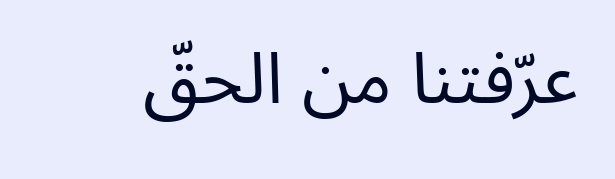عرّفتنا من الحقّ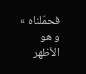فحمّلناه » و هو الأظهر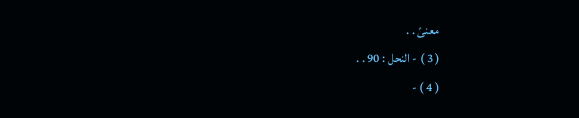معنىً . .
( 3 ) - النحل : 90 . .
( 4 ) -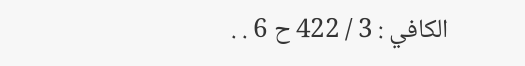الكافي : 3 / 422 ح 6 . .